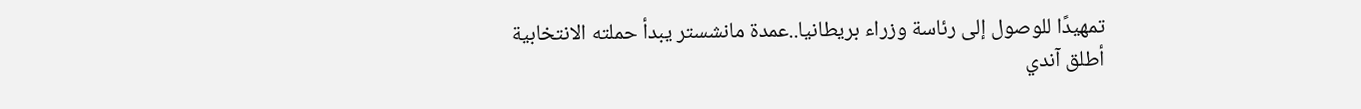تمهيدًا للوصول إلى رئاسة وزراء بريطانيا..عمدة مانشستر يبدأ حملته الانتخابية
أطلق آندي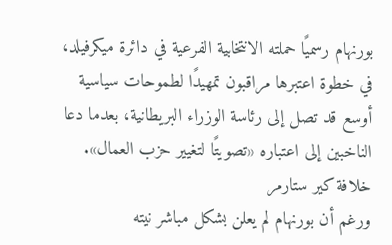بورنهام رسميًا حملته الانتخابية الفرعية في دائرة ميكرفيلد، في خطوة اعتبرها مراقبون تمهيدًا لطموحات سياسية أوسع قد تصل إلى رئاسة الوزراء البريطانية، بعدما دعا الناخبين إلى اعتباره «تصويتًا لتغيير حزب العمال».
خلافة كير ستارمر
ورغم أن بورنهام لم يعلن بشكل مباشر نيته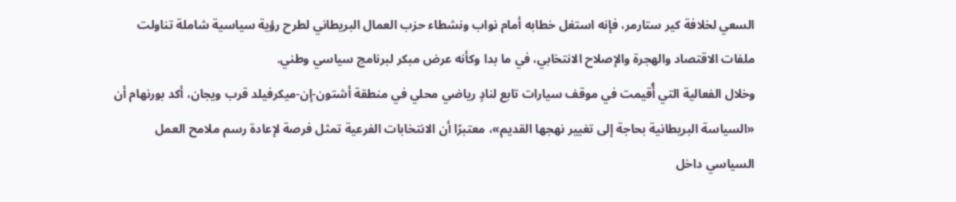السعي لخلافة كير ستارمر، فإنه استغل خطابه أمام نواب ونشطاء حزب العمال البريطاني لطرح رؤية سياسية شاملة تناولت ملفات الاقتصاد والهجرة والإصلاح الانتخابي، في ما بدا وكأنه عرض مبكر لبرنامج سياسي وطني.
وخلال الفعالية التي أُقيمت في موقف سيارات تابع لنادٍ رياضي محلي في منطقة أشتون-إن-ميكرفيلد قرب ويجان، أكد بورنهام أن «السياسة البريطانية بحاجة إلى تغيير نهجها القديم»، معتبرًا أن الانتخابات الفرعية تمثل فرصة لإعادة رسم ملامح العمل السياسي داخل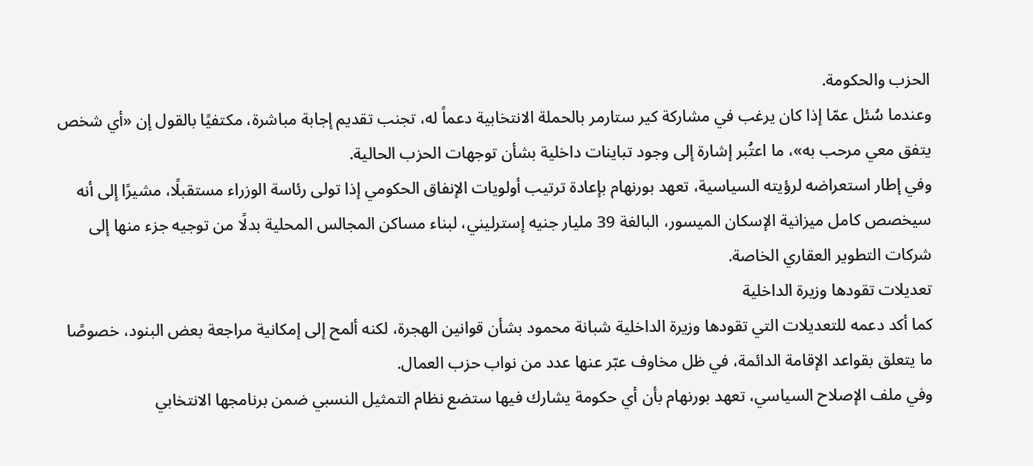الحزب والحكومة.
وعندما سُئل عمّا إذا كان يرغب في مشاركة كير ستارمر بالحملة الانتخابية دعماً له، تجنب تقديم إجابة مباشرة، مكتفيًا بالقول إن «أي شخص يتفق معي مرحب به»، ما اعتُبر إشارة إلى وجود تباينات داخلية بشأن توجهات الحزب الحالية.
وفي إطار استعراضه لرؤيته السياسية، تعهد بورنهام بإعادة ترتيب أولويات الإنفاق الحكومي إذا تولى رئاسة الوزراء مستقبلًا، مشيرًا إلى أنه سيخصص كامل ميزانية الإسكان الميسور، البالغة 39 مليار جنيه إسترليني، لبناء مساكن المجالس المحلية بدلًا من توجيه جزء منها إلى شركات التطوير العقاري الخاصة.
تعديلات تقودها وزيرة الداخلية
كما أكد دعمه للتعديلات التي تقودها وزيرة الداخلية شبانة محمود بشأن قوانين الهجرة، لكنه ألمح إلى إمكانية مراجعة بعض البنود، خصوصًا ما يتعلق بقواعد الإقامة الدائمة، في ظل مخاوف عبّر عنها عدد من نواب حزب العمال.
وفي ملف الإصلاح السياسي، تعهد بورنهام بأن أي حكومة يشارك فيها ستضع نظام التمثيل النسبي ضمن برنامجها الانتخابي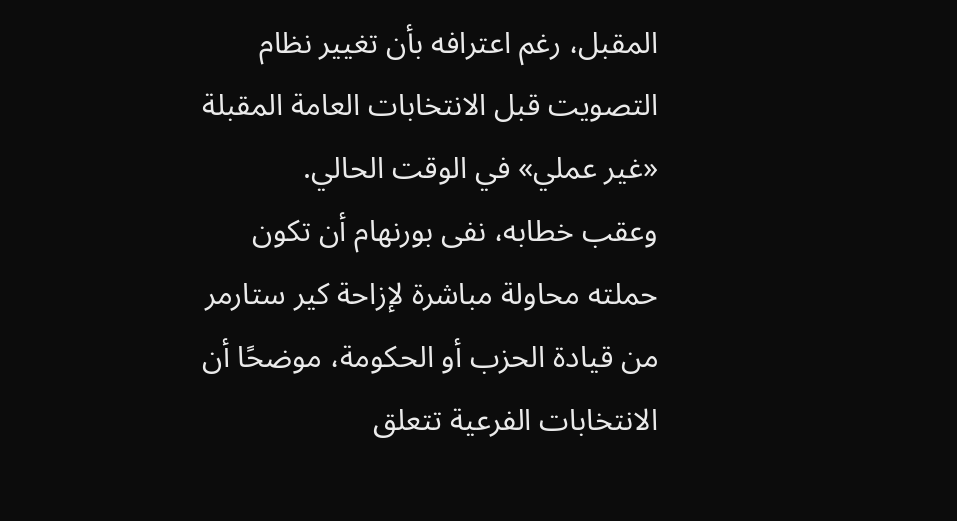المقبل، رغم اعترافه بأن تغيير نظام التصويت قبل الانتخابات العامة المقبلة «غير عملي» في الوقت الحالي.
وعقب خطابه، نفى بورنهام أن تكون حملته محاولة مباشرة لإزاحة كير ستارمر من قيادة الحزب أو الحكومة، موضحًا أن الانتخابات الفرعية تتعلق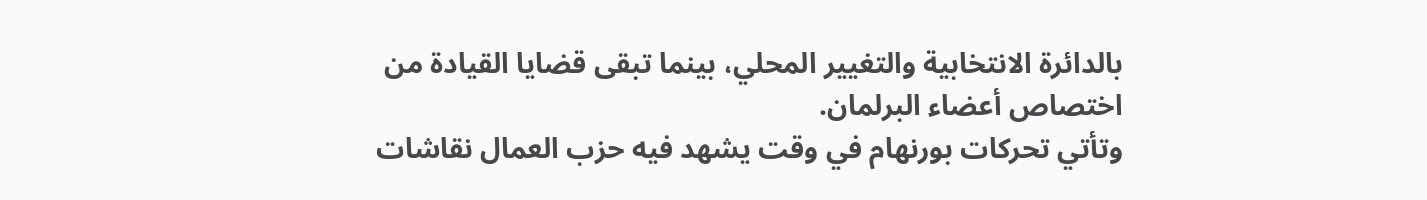بالدائرة الانتخابية والتغيير المحلي، بينما تبقى قضايا القيادة من اختصاص أعضاء البرلمان.
وتأتي تحركات بورنهام في وقت يشهد فيه حزب العمال نقاشات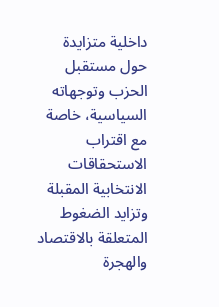داخلية متزايدة حول مستقبل الحزب وتوجهاته السياسية، خاصة مع اقتراب الاستحقاقات الانتخابية المقبلة وتزايد الضغوط المتعلقة بالاقتصاد والهجرة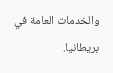والخدمات العامة في بريطانيا.